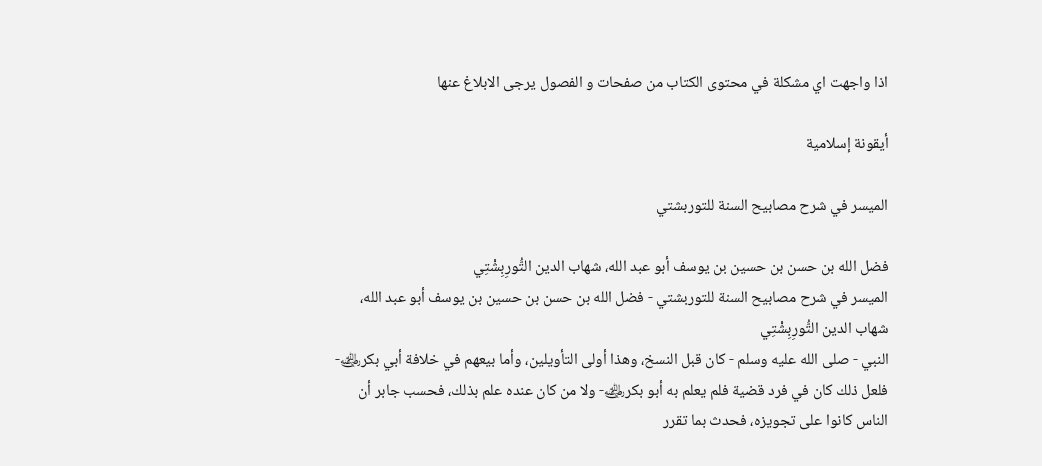اذا واجهت اي مشكلة في محتوى الكتاب من صفحات و الفصول يرجى الابلاغ عنها

أيقونة إسلامية

الميسر في شرح مصابيح السنة للتوربشتي

فضل الله بن حسن بن حسين بن يوسف أبو عبد الله، شهاب الدين التُّورِبِشْتِي
الميسر في شرح مصابيح السنة للتوربشتي - فضل الله بن حسن بن حسين بن يوسف أبو عبد الله، شهاب الدين التُّورِبِشْتِي
النبي - صلى الله عليه وسلم - كان قبل النسخ، وهذا أولى التأويلين، وأما بيعهم في خلافة أبي بكر﵁- فلعل ذلك كان في فرد قضية فلم يعلم به أبو بكر﵁- ولا من كان عنده علم بذلك، فحسب جابر أن الناس كانوا على تجويزه، فحدث بما تقرر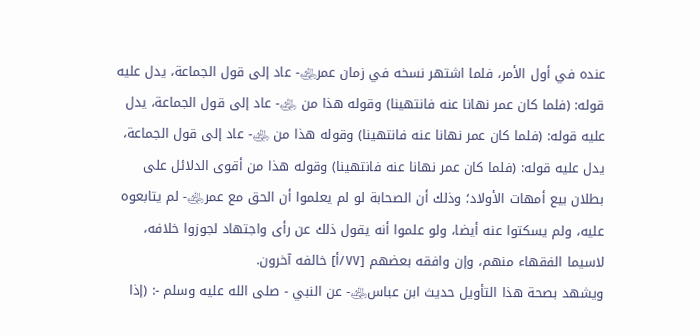عنده في أول الأمر، فلما اشتهر نسخه في زمان عمر﵁- عاد إلى قول الجماعة، يدل عليه قوله: (فلما كان عمر نهانا عنه فانتهينا) وقوله هذا من ﵁- عاد إلى قول الجماعة، يدل عليه قوله: (فلما كان عمر نهانا عنه فانتهينا) وقوله هذا من ﵁- عاد إلى قول الجماعة، يدل عليه قوله: (فلما كان عمر نهانا عنه فانتهينا) وقوله هذا من أقوى الدلائل على بطلان بيع أمهات الأولاد؛ وذلك أن الصحابة لو لم يعلموا أن الحق مع عمر﵁- لم يتابعوه عليه، ولم يسكتوا عنه أيضا، ولو علموا أنه يقول ذلك عن رأى واجتهاد لجوزوا خلافه، لاسيما الفقهاء منهم، وإن وافقه بعضهم [٧٧/أ] خالفه آخرون.
ويشهد بصحة هذا التأويل حديث ابن عباس﵁- عن النبي - صلى الله عليه وسلم -: (إذا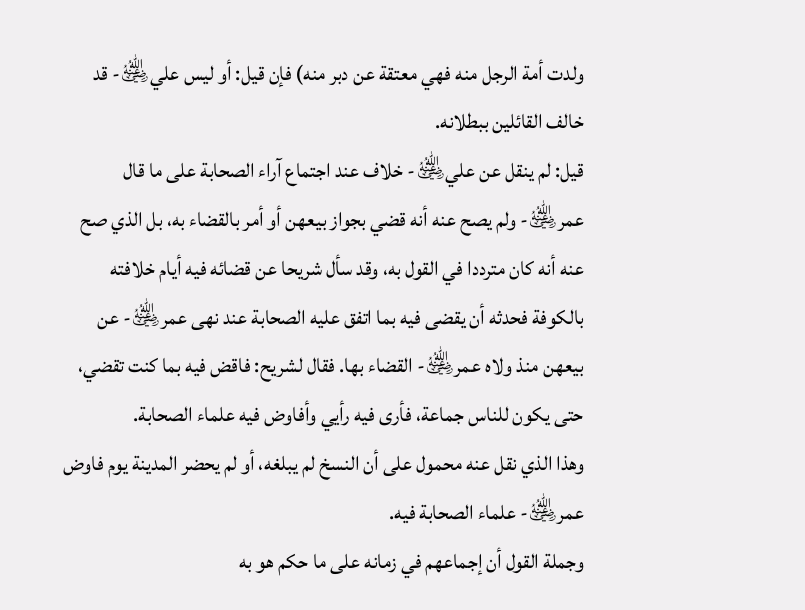ولدت أمة الرجل منه فهي معتقة عن دبر منه) فإن قيل: أو ليس علي﵁- قد خالف القائلين ببطلانه.
قيل: لم ينقل عن علي﵁- خلاف عند اجتماع آراء الصحابة على ما قال عمر﵁- ولم يصح عنه أنه قضي بجواز بيعهن أو أمر بالقضاء به، بل الذي صح عنه أنه كان مترددا في القول به، وقد سأل شريحا عن قضائه فيه أيام خلافته بالكوفة فحدثه أن يقضى فيه بما اتفق عليه الصحابة عند نهى عمر﵁- عن بيعهن منذ ولاه عمر﵁- القضاء بها. فقال لشريح: فاقض فيه بما كنت تقضي، حتى يكون للناس جماعة، فأرى فيه رأيي وأفاوض فيه علماء الصحابة.
وهذا الذي نقل عنه محمول على أن النسخ لم يبلغه، أو لم يحضر المدينة يوم فاوض عمر﵁- علماء الصحابة فيه.
وجملة القول أن إجماعهم في زمانه على ما حكم هو به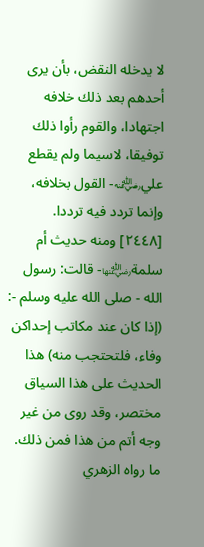لا يدخله النقض، بأن يرى أحدهم بعد ذلك خلافه اجتهادا، والقوم رأوا ذلك توفيقا، لاسيما ولم يقطع علي﵁- القول بخلافه، وإنما تردد فيه ترددا.
[٢٤٤٨] ومنه حديث أم سلمة﵂- قالت: رسول الله - صلى الله عليه وسلم -: (إذا كان عند مكاتب إحداكن وفاء، فلتحتجب منه) هذا الحديث على هذا السياق مختصر، وقد روى من غير وجه أتم من هذا فمن ذلك.
ما رواه الزهري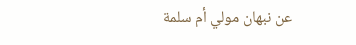عن نبهان مولي أم سلمة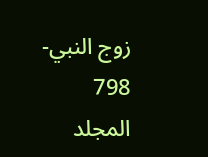زوج النبي-
798
المجلد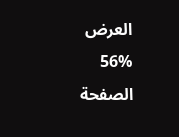العرض
56%
الصفحة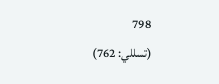798
(تسللي: 762)